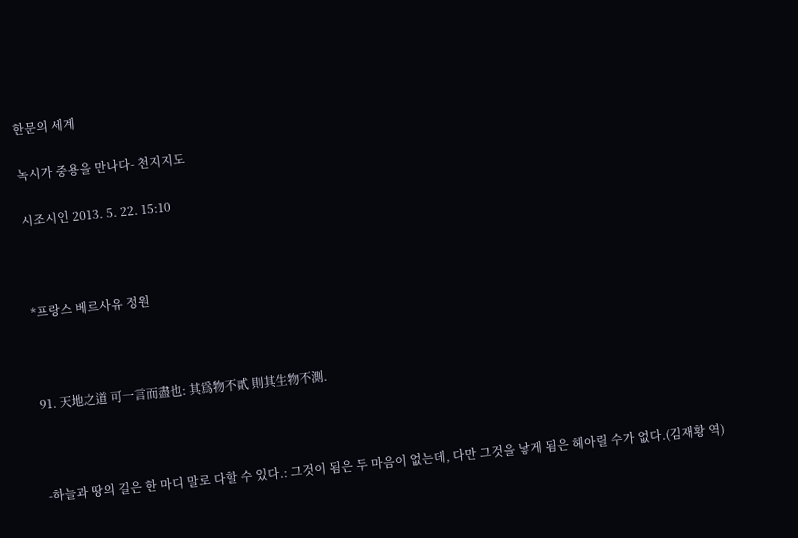한문의 세계

녹시가 중용을 만나다- 천지지도

시조시인 2013. 5. 22. 15:10



*프랑스 베르사유 정원



91. 天地之道 可一言而盡也: 其爲物不貳 則其生物不測.



-하늘과 땅의 길은 한 마디 말로 다할 수 있다.: 그것이 됨은 두 마음이 없는데, 다만 그것을 낳게 됨은 헤아릴 수가 없다.(김재황 역)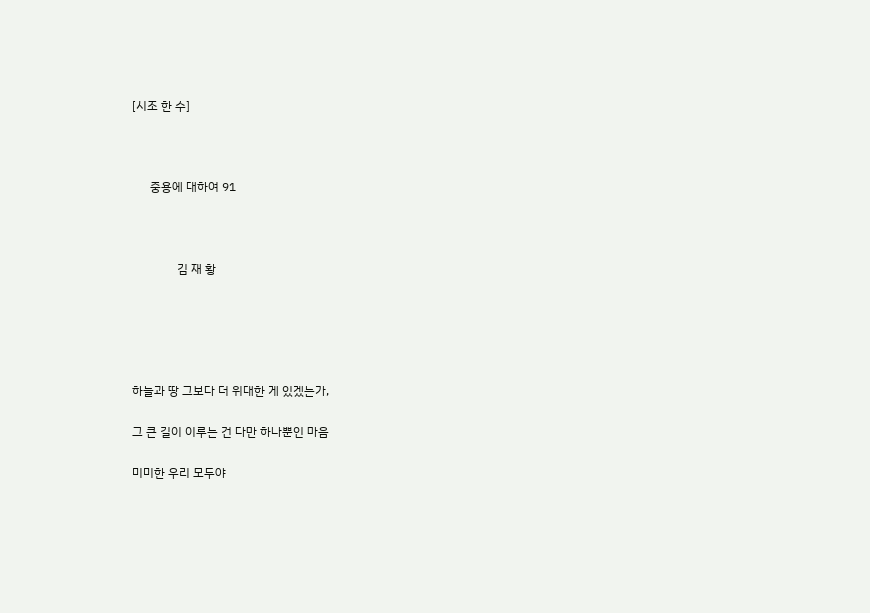[시조 한 수]



      중용에 대하여 91



               김 재 황





하늘과 땅 그보다 더 위대한 게 있겠는가,

그 큰 길이 이루는 건 다만 하나뿐인 마음

미미한 우리 모두야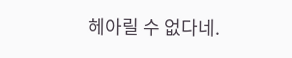헤아릴 수 없다네.